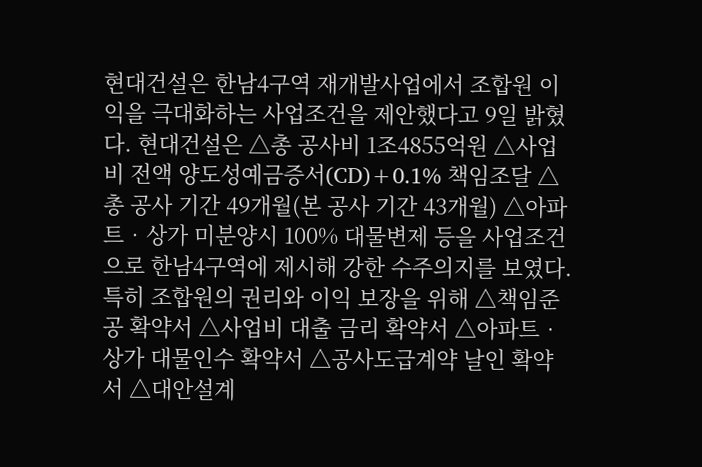현대건설은 한남4구역 재개발사업에서 조합원 이익을 극대화하는 사업조건을 제안했다고 9일 밝혔다. 현대건설은 △총 공사비 1조4855억원 △사업비 전액 양도성예금증서(CD)+0.1% 책임조달 △총 공사 기간 49개월(본 공사 기간 43개월) △아파트‧상가 미분양시 100% 대물변제 등을 사업조건으로 한남4구역에 제시해 강한 수주의지를 보였다.특히 조합원의 권리와 이익 보장을 위해 △책임준공 확약서 △사업비 대출 금리 확약서 △아파트‧상가 대물인수 확약서 △공사도급계약 날인 확약서 △대안설계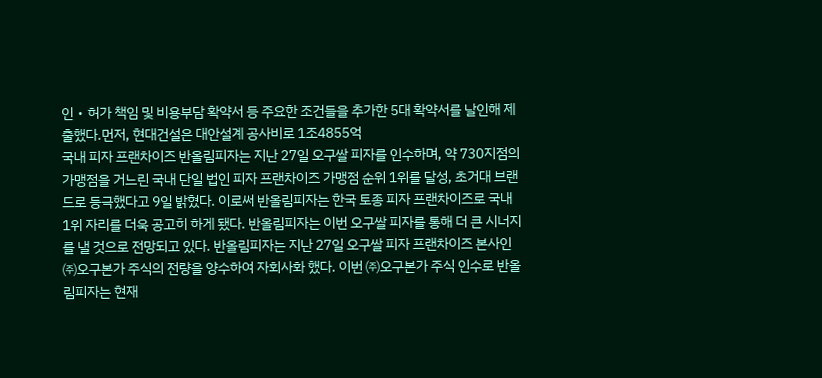인‧허가 책임 및 비용부담 확약서 등 주요한 조건들을 추가한 5대 확약서를 날인해 제출했다.먼저, 현대건설은 대안설계 공사비로 1조4855억
국내 피자 프랜차이즈 반올림피자는 지난 27일 오구쌀 피자를 인수하며, 약 730지점의 가맹점을 거느린 국내 단일 법인 피자 프랜차이즈 가맹점 순위 1위를 달성, 초거대 브랜드로 등극했다고 9일 밝혔다. 이로써 반올림피자는 한국 토종 피자 프랜차이즈로 국내 1위 자리를 더욱 공고히 하게 됐다. 반올림피자는 이번 오구쌀 피자를 통해 더 큰 시너지를 낼 것으로 전망되고 있다. 반올림피자는 지난 27일 오구쌀 피자 프랜차이즈 본사인 ㈜오구본가 주식의 전량을 양수하여 자회사화 했다. 이번 ㈜오구본가 주식 인수로 반올림피자는 현재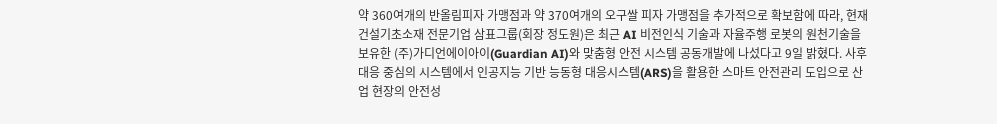약 360여개의 반올림피자 가맹점과 약 370여개의 오구쌀 피자 가맹점을 추가적으로 확보함에 따라, 현재
건설기초소재 전문기업 삼표그룹(회장 정도원)은 최근 AI 비전인식 기술과 자율주행 로봇의 원천기술을 보유한 (주)가디언에이아이(Guardian AI)와 맞춤형 안전 시스템 공동개발에 나섰다고 9일 밝혔다. 사후 대응 중심의 시스템에서 인공지능 기반 능동형 대응시스템(ARS)을 활용한 스마트 안전관리 도입으로 산업 현장의 안전성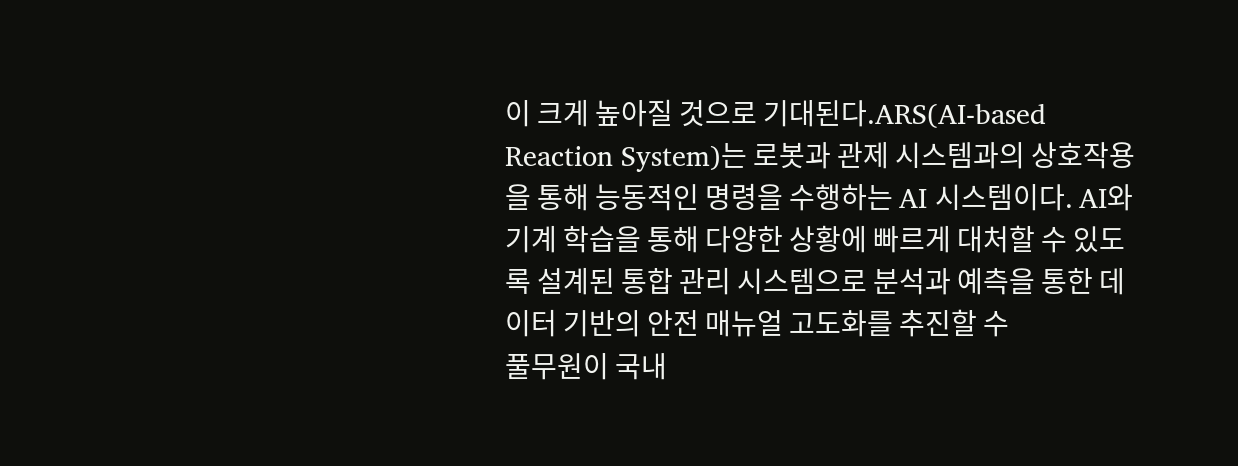이 크게 높아질 것으로 기대된다.ARS(AI-based Reaction System)는 로봇과 관제 시스템과의 상호작용을 통해 능동적인 명령을 수행하는 AI 시스템이다. AI와 기계 학습을 통해 다양한 상황에 빠르게 대처할 수 있도록 설계된 통합 관리 시스템으로 분석과 예측을 통한 데이터 기반의 안전 매뉴얼 고도화를 추진할 수
풀무원이 국내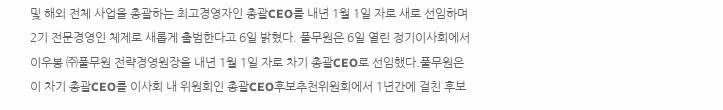및 해외 전체 사업을 총괄하는 최고경영자인 총괄CEO를 내년 1월 1일 자로 새로 선임하며 2기 전문경영인 체제로 새롭게 출범한다고 6일 밝혔다. 풀무원은 6일 열린 정기이사회에서 이우봉 ㈜풀무원 전략경영원장을 내년 1월 1일 자로 차기 총괄CEO로 선임했다.풀무원은 이 차기 총괄CEO를 이사회 내 위원회인 총괄CEO후보추천위원회에서 1년간에 걸친 후보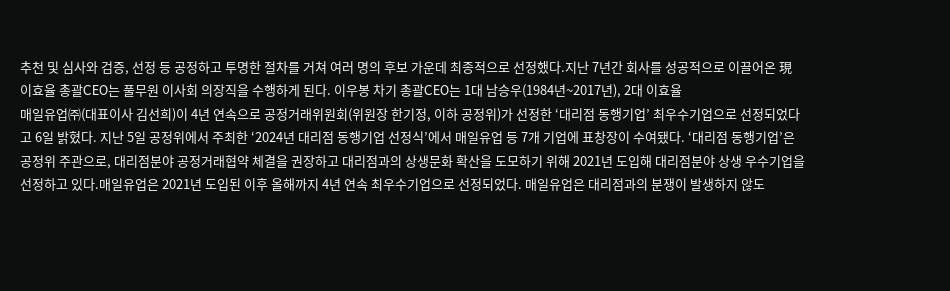추천 및 심사와 검증, 선정 등 공정하고 투명한 절차를 거쳐 여러 명의 후보 가운데 최종적으로 선정했다.지난 7년간 회사를 성공적으로 이끌어온 現 이효율 총괄CEO는 풀무원 이사회 의장직을 수행하게 된다. 이우봉 차기 총괄CEO는 1대 남승우(1984년~2017년), 2대 이효율
매일유업㈜(대표이사 김선희)이 4년 연속으로 공정거래위원회(위원장 한기정, 이하 공정위)가 선정한 ‘대리점 동행기업’ 최우수기업으로 선정되었다고 6일 밝혔다. 지난 5일 공정위에서 주최한 ‘2024년 대리점 동행기업 선정식’에서 매일유업 등 7개 기업에 표창장이 수여됐다. ‘대리점 동행기업’은 공정위 주관으로, 대리점분야 공정거래협약 체결을 권장하고 대리점과의 상생문화 확산을 도모하기 위해 2021년 도입해 대리점분야 상생 우수기업을 선정하고 있다.매일유업은 2021년 도입된 이후 올해까지 4년 연속 최우수기업으로 선정되었다. 매일유업은 대리점과의 분쟁이 발생하지 않도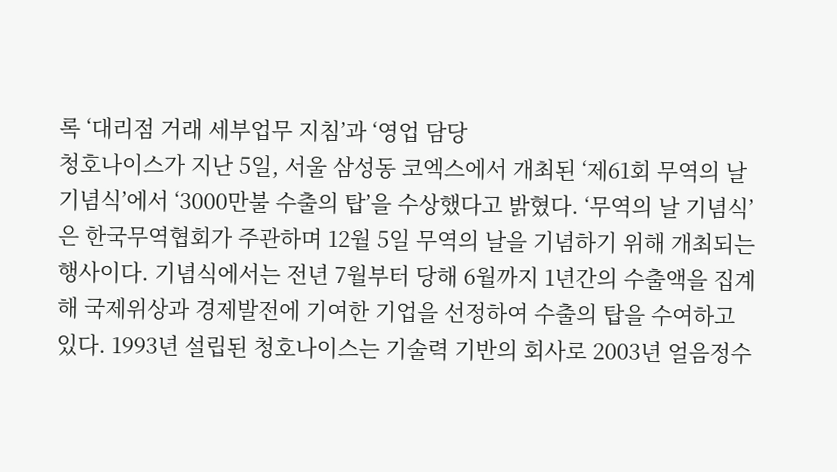록 ‘대리점 거래 세부업무 지침’과 ‘영업 담당
청호나이스가 지난 5일, 서울 삼성동 코엑스에서 개최된 ‘제61회 무역의 날 기념식’에서 ‘3000만불 수출의 탑’을 수상했다고 밝혔다. ‘무역의 날 기념식’은 한국무역협회가 주관하며 12월 5일 무역의 날을 기념하기 위해 개최되는 행사이다. 기념식에서는 전년 7월부터 당해 6월까지 1년간의 수출액을 집계해 국제위상과 경제발전에 기여한 기업을 선정하여 수출의 탑을 수여하고 있다. 1993년 설립된 청호나이스는 기술력 기반의 회사로 2003년 얼음정수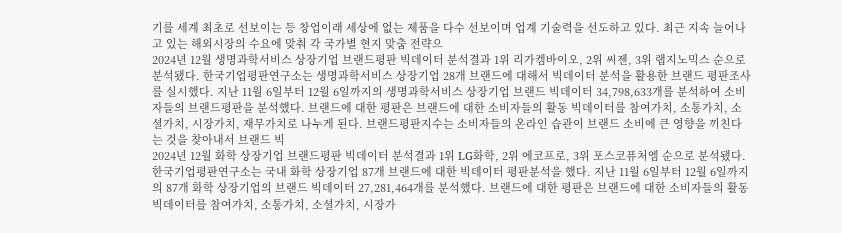기를 세계 최초로 선보이는 등 창업이래 세상에 없는 제품을 다수 선보이며 업계 기술력을 선도하고 있다. 최근 지속 늘어나고 있는 해외시장의 수요에 맞춰 각 국가별 현지 맞춤 전략으
2024년 12월 생명과학서비스 상장기업 브랜드평판 빅데이터 분석결과 1위 리가켐바이오, 2위 씨젠, 3위 랩지노믹스 순으로 분석됐다. 한국기업평판연구소는 생명과학서비스 상장기업 28개 브랜드에 대해서 빅데이터 분석을 활용한 브랜드 평판조사를 실시했다. 지난 11월 6일부터 12월 6일까지의 생명과학서비스 상장기업 브랜드 빅데이터 34,798,633개를 분석하여 소비자들의 브랜드평판을 분석했다. 브랜드에 대한 평판은 브랜드에 대한 소비자들의 활동 빅데이터를 참여가치, 소통가치, 소셜가치, 시장가치, 재무가치로 나누게 된다. 브랜드평판지수는 소비자들의 온라인 습관이 브랜드 소비에 큰 영향을 끼친다는 것을 찾아내서 브랜드 빅
2024년 12월 화학 상장기업 브랜드평판 빅데이터 분석결과 1위 LG화학, 2위 에코프로, 3위 포스코퓨처엠 순으로 분석됐다. 한국기업평판연구소는 국내 화학 상장기업 87개 브랜드에 대한 빅데이터 평판분석을 했다. 지난 11월 6일부터 12월 6일까지의 87개 화학 상장기업의 브랜드 빅데이터 27,281,464개를 분석했다. 브랜드에 대한 평판은 브랜드에 대한 소비자들의 활동 빅데이터를 참여가치, 소통가치, 소셜가치, 시장가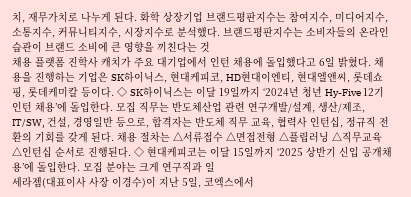치, 재무가치로 나누게 된다. 화학 상장기업 브랜드평판지수는 참여지수, 미디어지수, 소통지수, 커뮤니티지수, 시장지수로 분석했다. 브랜드평판지수는 소비자들의 온라인 습관이 브랜드 소비에 큰 영향을 끼친다는 것
채용 플랫폼 진학사 캐치가 주요 대기업에서 인턴 채용에 돌입했다고 6일 밝혔다. 채용을 진행하는 기업은 SK하이닉스, 현대케피코, HD현대이엔티, 현대엘앤씨, 롯데쇼핑, 롯데케미칼 등이다. ◇ SK하이닉스는 이달 19일까지 ‘2024년 청년 Hy-Five 12기 인턴 채용’에 돌입한다. 모집 직무는 반도체산업 관련 연구개발/설계, 생산/제조, IT/SW, 건설, 경영일반 등으로, 합격자는 반도체 직무 교육, 협력사 인턴십, 정규직 전환의 기회를 갖게 된다. 채용 절차는 △서류접수 △면접전형 △플립러닝 △직무교육 △인턴십 순서로 진행된다. ◇ 현대케피코는 이달 15일까지 ‘2025 상반기 신입 공개채용’에 돌입한다. 모집 분야는 크게 연구직과 일
세라젬(대표이사 사장 이경수)이 지난 5일, 코엑스에서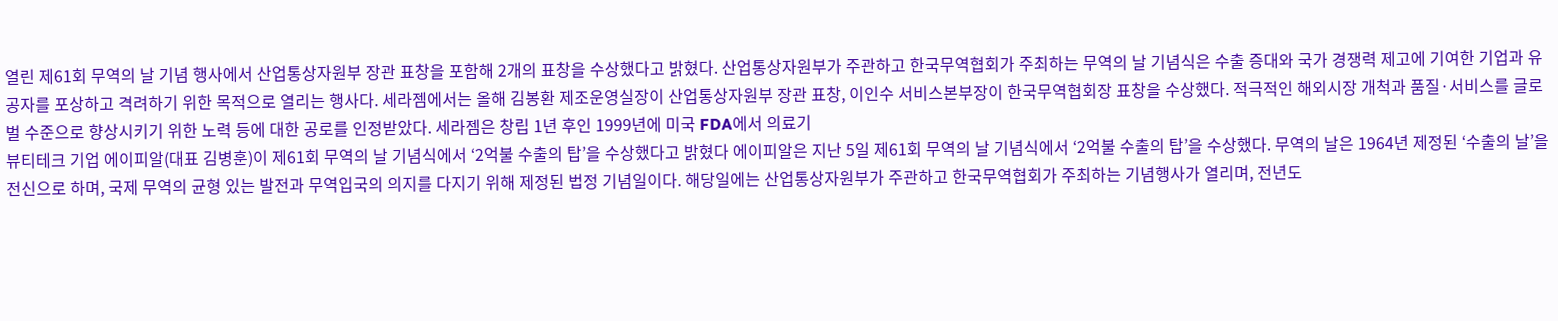열린 제61회 무역의 날 기념 행사에서 산업통상자원부 장관 표창을 포함해 2개의 표창을 수상했다고 밝혔다. 산업통상자원부가 주관하고 한국무역협회가 주최하는 무역의 날 기념식은 수출 증대와 국가 경쟁력 제고에 기여한 기업과 유공자를 포상하고 격려하기 위한 목적으로 열리는 행사다. 세라젬에서는 올해 김봉환 제조운영실장이 산업통상자원부 장관 표창, 이인수 서비스본부장이 한국무역협회장 표창을 수상했다. 적극적인 해외시장 개척과 품질·서비스를 글로벌 수준으로 향상시키기 위한 노력 등에 대한 공로를 인정받았다. 세라젬은 창립 1년 후인 1999년에 미국 FDA에서 의료기
뷰티테크 기업 에이피알(대표 김병훈)이 제61회 무역의 날 기념식에서 ‘2억불 수출의 탑’을 수상했다고 밝혔다 에이피알은 지난 5일 제61회 무역의 날 기념식에서 ‘2억불 수출의 탑’을 수상했다. 무역의 날은 1964년 제정된 ‘수출의 날’을 전신으로 하며, 국제 무역의 균형 있는 발전과 무역입국의 의지를 다지기 위해 제정된 법정 기념일이다. 해당일에는 산업통상자원부가 주관하고 한국무역협회가 주최하는 기념행사가 열리며, 전년도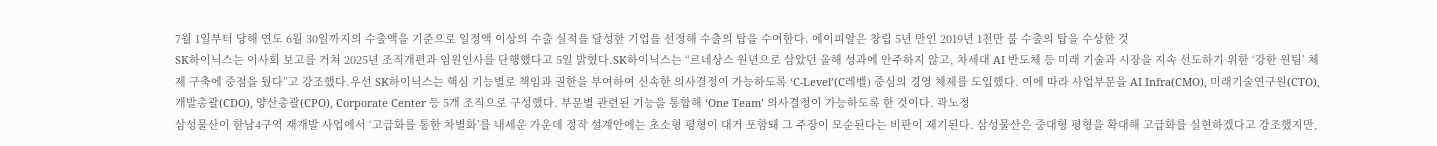7월 1일부터 당해 연도 6월 30일까지의 수출액을 기준으로 일정액 이상의 수출 실적을 달성한 기업을 선정해 수출의 탑을 수여한다. 에이피알은 창립 5년 만인 2019년 1천만 불 수출의 탑을 수상한 것
SK하이닉스는 이사회 보고를 거쳐 2025년 조직개편과 임원인사를 단행했다고 5일 밝혔다.SK하이닉스는 “르네상스 원년으로 삼았던 올해 성과에 안주하지 않고, 차세대 AI 반도체 등 미래 기술과 시장을 지속 선도하기 위한 ‘강한 원팀’ 체제 구축에 중점을 뒀다”고 강조했다.우선 SK하이닉스는 핵심 기능별로 책임과 권한을 부여하여 신속한 의사결정이 가능하도록 ‘C-Level’(C레벨) 중심의 경영 체제를 도입했다. 이에 따라 사업부문을 AI Infra(CMO), 미래기술연구원(CTO), 개발총괄(CDO), 양산총괄(CPO), Corporate Center 등 5개 조직으로 구성했다. 부문별 관련된 기능을 통합해 ‘One Team’ 의사결정이 가능하도록 한 것이다. 곽노정
삼성물산이 한남4구역 재개발 사업에서 ‘고급화를 통한 차별화’를 내세운 가운데 정작 설계안에는 초소형 평형이 대거 포함돼 그 주장이 모순된다는 비판이 제기된다. 삼성물산은 중대형 평형을 확대해 고급화를 실현하겠다고 강조했지만,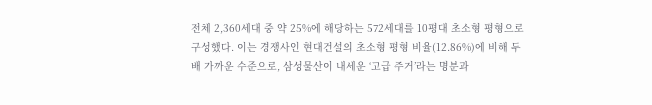전체 2,360세대 중 약 25%에 해당하는 572세대를 10평대 초소형 평형으로 구성했다. 이는 경쟁사인 현대건설의 초소형 평형 비율(12.86%)에 비해 두 배 가까운 수준으로, 삼성물산이 내세운 ‘고급 주거’라는 명분과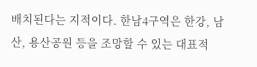배치된다는 지적이다. 한남4구역은 한강, 남산, 용산공원 등을 조망할 수 있는 대표적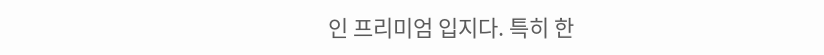인 프리미엄 입지다. 특히 한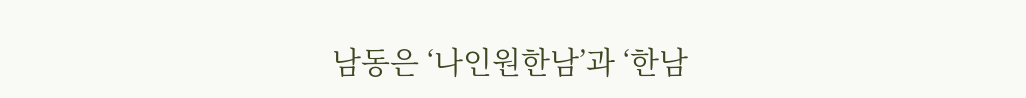남동은 ‘나인원한남’과 ‘한남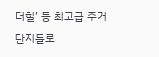더힐’ 등 최고급 주거 단지들로